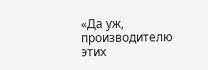«Да уж, производителю этих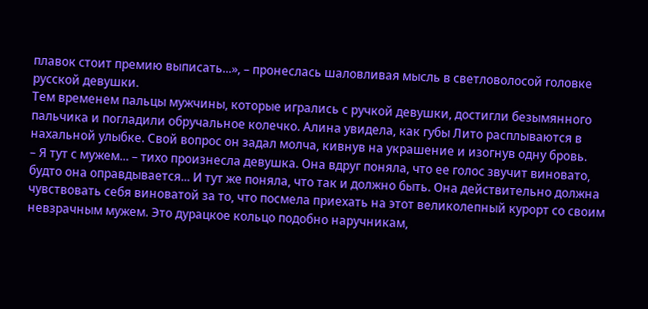плавок стоит премию выписать...», – пронеслась шаловливая мысль в светловолосой головке русской девушки.
Тем временем пальцы мужчины, которые игрались с ручкой девушки, достигли безымянного пальчика и погладили обручальное колечко. Алина увидела, как губы Лито расплываются в нахальной улыбке. Свой вопрос он задал молча, кивнув на украшение и изогнув одну бровь.
– Я тут с мужем... – тихо произнесла девушка. Она вдруг поняла, что ее голос звучит виновато, будто она оправдывается... И тут же поняла, что так и должно быть. Она действительно должна чувствовать себя виноватой за то, что посмела приехать на этот великолепный курорт со своим невзрачным мужем. Это дурацкое кольцо подобно наручникам,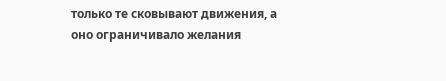только те сковывают движения, а оно ограничивало желания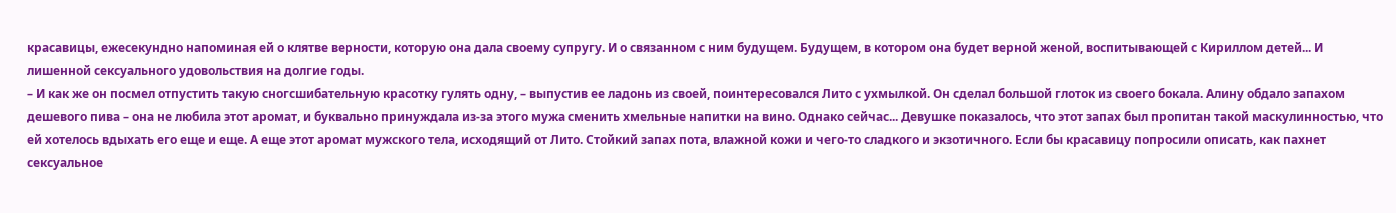красавицы, ежесекундно напоминая ей о клятве верности, которую она дала своему супругу. И о связанном с ним будущем. Будущем, в котором она будет верной женой, воспитывающей с Кириллом детей... И лишенной сексуального удовольствия на долгие годы.
– И как же он посмел отпустить такую сногсшибательную красотку гулять одну, – выпустив ее ладонь из своей, поинтересовался Лито с ухмылкой. Он сделал большой глоток из своего бокала. Алину обдало запахом дешевого пива – она не любила этот аромат, и буквально принуждала из-за этого мужа сменить хмельные напитки на вино. Однако сейчас... Девушке показалось, что этот запах был пропитан такой маскулинностью, что ей хотелось вдыхать его еще и еще. А еще этот аромат мужского тела, исходящий от Лито. Стойкий запах пота, влажной кожи и чего-то сладкого и экзотичного. Если бы красавицу попросили описать, как пахнет сексуальное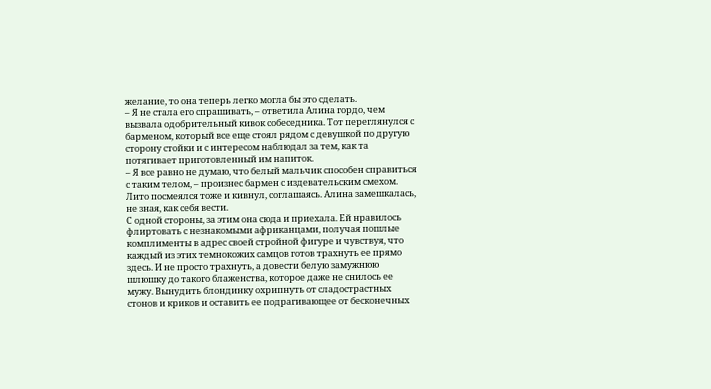желание, то она теперь легко могла бы это сделать.
– Я не стала его спрашивать, – ответила Алина гордо, чем вызвала одобрительный кивок собеседника. Тот переглянулся с барменом, который все еще стоял рядом с девушкой по другую сторону стойки и с интересом наблюдал за тем, как та потягивает приготовленный им напиток.
– Я все равно не думаю, что белый мальчик способен справиться с таким телом, – произнес бармен с издевательским смехом. Лито посмеялся тоже и кивнул, соглашаясь. Алина замешкалась, не зная, как себя вести.
С одной стороны, за этим она сюда и приехала. Ей нравилось флиртовать с незнакомыми африканцами, получая пошлые комплименты в адрес своей стройной фигуре и чувствуя, что каждый из этих темнокожих самцов готов трахнуть ее прямо здесь. И не просто трахнуть, а довести белую замужнюю шлюшку до такого блаженства, которое даже не снилось ее мужу. Вынудить блондинку охрипнуть от сладострастных стонов и криков и оставить ее подрагивающее от бесконечных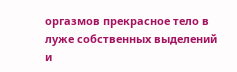оргазмов прекрасное тело в луже собственных выделений и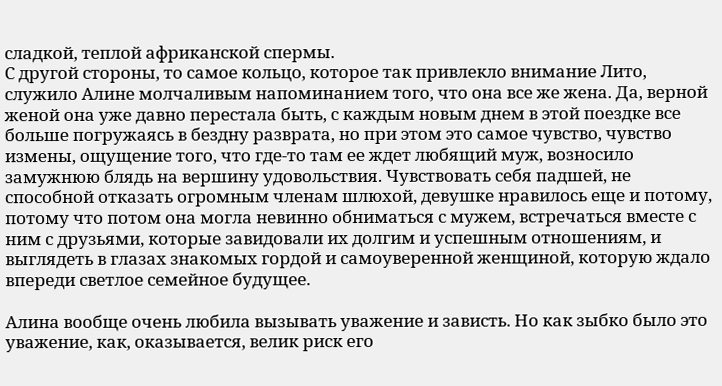сладкой, теплой африканской спермы.
С другой стороны, то самое кольцо, которое так привлекло внимание Лито, служило Алине молчаливым напоминанием того, что она все же жена. Да, верной женой она уже давно перестала быть, с каждым новым днем в этой поездке все больше погружаясь в бездну разврата, но при этом это самое чувство, чувство измены, ощущение того, что где-то там ее ждет любящий муж, возносило замужнюю блядь на вершину удовольствия. Чувствовать себя падшей, не способной отказать огромным членам шлюхой, девушке нравилось еще и потому, потому что потом она могла невинно обниматься с мужем, встречаться вместе с ним с друзьями, которые завидовали их долгим и успешным отношениям, и выглядеть в глазах знакомых гордой и самоуверенной женщиной, которую ждало впереди светлое семейное будущее.

Алина вообще очень любила вызывать уважение и зависть. Но как зыбко было это уважение, как, оказывается, велик риск его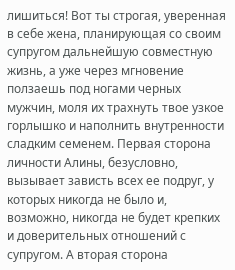лишиться! Вот ты строгая, уверенная в себе жена, планирующая со своим супругом дальнейшую совместную жизнь, а уже через мгновение ползаешь под ногами черных мужчин, моля их трахнуть твое узкое горлышко и наполнить внутренности сладким семенем. Первая сторона личности Алины, безусловно, вызывает зависть всех ее подруг, у которых никогда не было и, возможно, никогда не будет крепких и доверительных отношений с супругом. А вторая сторона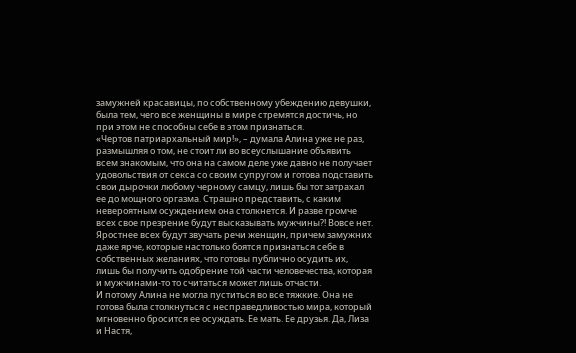замужней красавицы, по собственному убеждению девушки, была тем, чего все женщины в мире стремятся достичь, но при этом не способны себе в этом признаться.
«Чертов патриархальный мир!», – думала Алина уже не раз, размышляя о том, не стоит ли во всеуслышание объявить всем знакомым, что она на самом деле уже давно не получает удовольствия от секса со своим супругом и готова подставить свои дырочки любому черному самцу, лишь бы тот затрахал ее до мощного оргазма. Страшно представить, с каким невероятным осуждением она столкнется. И разве громче всех свое презрение будут высказывать мужчины?! Вовсе нет.
Яростнее всех будут звучать речи женщин, причем замужних даже ярче, которые настолько боятся признаться себе в собственных желаниях, что готовы публично осудить их, лишь бы получить одобрение той части человечества, которая и мужчинами-то то считаться может лишь отчасти.
И потому Алина не могла пуститься во все тяжкие. Она не готова была столкнуться с несправедливостью мира, который мгновенно бросится ее осуждать. Ее мать. Ее друзья. Да, Лиза и Настя,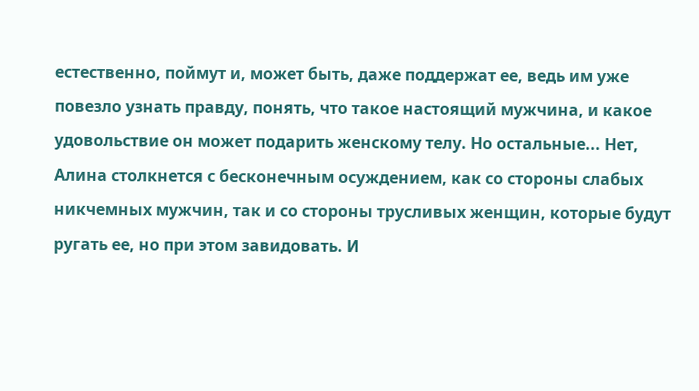естественно, поймут и, может быть, даже поддержат ее, ведь им уже повезло узнать правду, понять, что такое настоящий мужчина, и какое удовольствие он может подарить женскому телу. Но остальные... Нет, Алина столкнется с бесконечным осуждением, как со стороны слабых никчемных мужчин, так и со стороны трусливых женщин, которые будут ругать ее, но при этом завидовать. И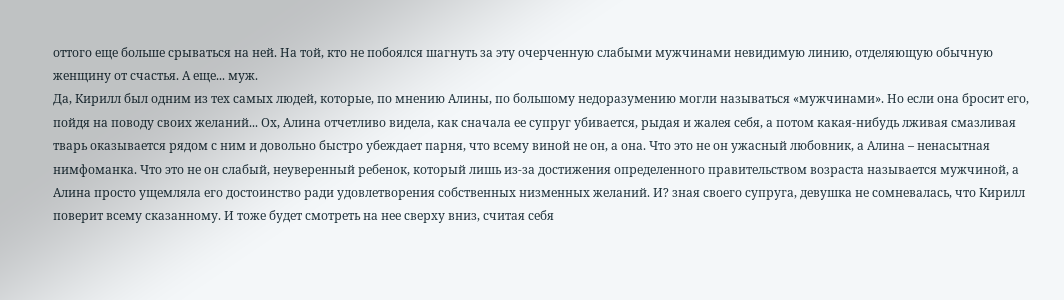оттого еще больше срываться на ней. На той, кто не побоялся шагнуть за эту очерченную слабыми мужчинами невидимую линию, отделяющую обычную женщину от счастья. А еще... муж.
Да, Кирилл был одним из тех самых людей, которые, по мнению Алины, по большому недоразумению могли называться «мужчинами». Но если она бросит его, пойдя на поводу своих желаний... Ох, Алина отчетливо видела, как сначала ее супруг убивается, рыдая и жалея себя, а потом какая-нибудь лживая смазливая тварь оказывается рядом с ним и довольно быстро убеждает парня, что всему виной не он, а она. Что это не он ужасный любовник, а Алина – ненасытная нимфоманка. Что это не он слабый, неуверенный ребенок, который лишь из-за достижения определенного правительством возраста называется мужчиной, а Алина просто ущемляла его достоинство ради удовлетворения собственных низменных желаний. И? зная своего супруга, девушка не сомневалась, что Кирилл поверит всему сказанному. И тоже будет смотреть на нее сверху вниз, считая себя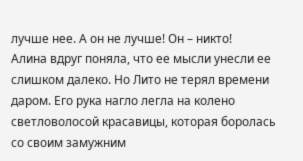лучше нее. А он не лучше! Он – никто!
Алина вдруг поняла, что ее мысли унесли ее слишком далеко. Но Лито не терял времени даром. Его рука нагло легла на колено светловолосой красавицы, которая боролась со своим замужним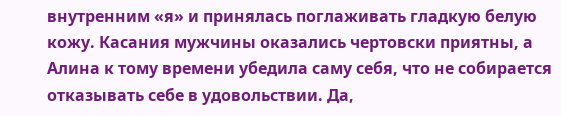внутренним «я» и принялась поглаживать гладкую белую кожу. Касания мужчины оказались чертовски приятны, а Алина к тому времени убедила саму себя, что не собирается отказывать себе в удовольствии. Да,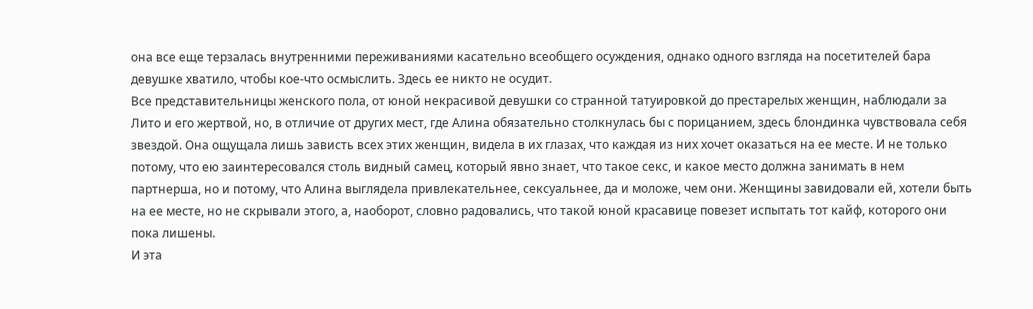она все еще терзалась внутренними переживаниями касательно всеобщего осуждения, однако одного взгляда на посетителей бара девушке хватило, чтобы кое-что осмыслить. Здесь ее никто не осудит.
Все представительницы женского пола, от юной некрасивой девушки со странной татуировкой до престарелых женщин, наблюдали за Лито и его жертвой, но, в отличие от других мест, где Алина обязательно столкнулась бы с порицанием, здесь блондинка чувствовала себя звездой. Она ощущала лишь зависть всех этих женщин, видела в их глазах, что каждая из них хочет оказаться на ее месте. И не только потому, что ею заинтересовался столь видный самец, который явно знает, что такое секс, и какое место должна занимать в нем партнерша, но и потому, что Алина выглядела привлекательнее, сексуальнее, да и моложе, чем они. Женщины завидовали ей, хотели быть на ее месте, но не скрывали этого, а, наоборот, словно радовались, что такой юной красавице повезет испытать тот кайф, которого они пока лишены.
И эта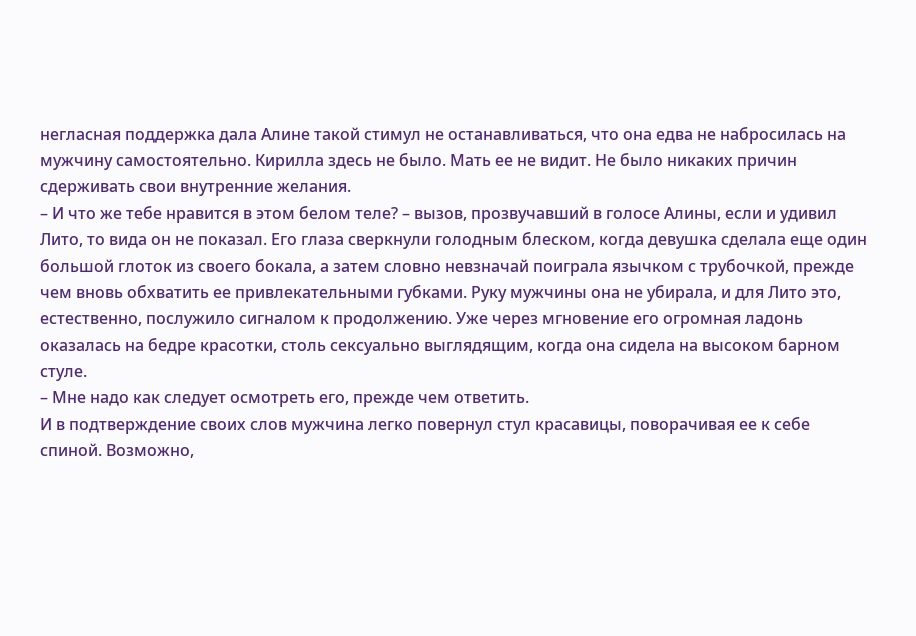негласная поддержка дала Алине такой стимул не останавливаться, что она едва не набросилась на мужчину самостоятельно. Кирилла здесь не было. Мать ее не видит. Не было никаких причин сдерживать свои внутренние желания.
– И что же тебе нравится в этом белом теле? – вызов, прозвучавший в голосе Алины, если и удивил Лито, то вида он не показал. Его глаза сверкнули голодным блеском, когда девушка сделала еще один большой глоток из своего бокала, а затем словно невзначай поиграла язычком с трубочкой, прежде чем вновь обхватить ее привлекательными губками. Руку мужчины она не убирала, и для Лито это, естественно, послужило сигналом к продолжению. Уже через мгновение его огромная ладонь оказалась на бедре красотки, столь сексуально выглядящим, когда она сидела на высоком барном стуле.
– Мне надо как следует осмотреть его, прежде чем ответить.
И в подтверждение своих слов мужчина легко повернул стул красавицы, поворачивая ее к себе спиной. Возможно,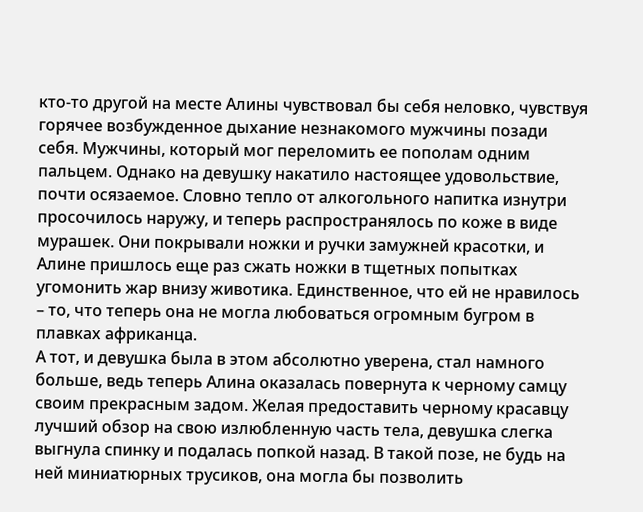кто-то другой на месте Алины чувствовал бы себя неловко, чувствуя горячее возбужденное дыхание незнакомого мужчины позади себя. Мужчины, который мог переломить ее пополам одним пальцем. Однако на девушку накатило настоящее удовольствие, почти осязаемое. Словно тепло от алкогольного напитка изнутри просочилось наружу, и теперь распространялось по коже в виде мурашек. Они покрывали ножки и ручки замужней красотки, и Алине пришлось еще раз сжать ножки в тщетных попытках угомонить жар внизу животика. Единственное, что ей не нравилось – то, что теперь она не могла любоваться огромным бугром в плавках африканца.
А тот, и девушка была в этом абсолютно уверена, стал намного больше, ведь теперь Алина оказалась повернута к черному самцу своим прекрасным задом. Желая предоставить черному красавцу лучший обзор на свою излюбленную часть тела, девушка слегка выгнула спинку и подалась попкой назад. В такой позе, не будь на ней миниатюрных трусиков, она могла бы позволить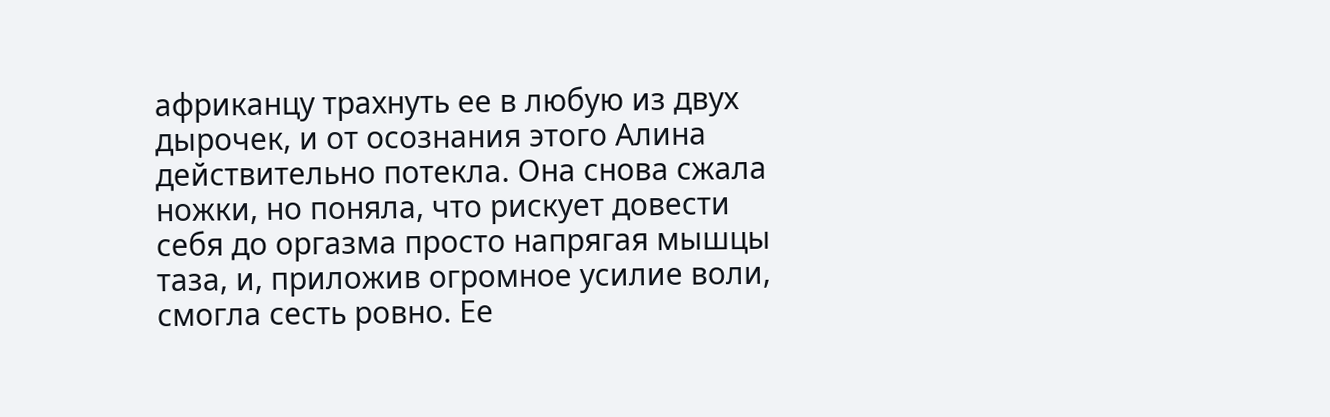африканцу трахнуть ее в любую из двух дырочек, и от осознания этого Алина действительно потекла. Она снова сжала ножки, но поняла, что рискует довести себя до оргазма просто напрягая мышцы таза, и, приложив огромное усилие воли, смогла сесть ровно. Ее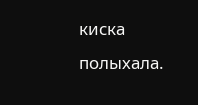киска полыхала.